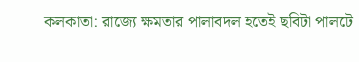কলকাতা: রাজ্যে ক্ষমতার পালাবদল হতেই ছবিটা পালটে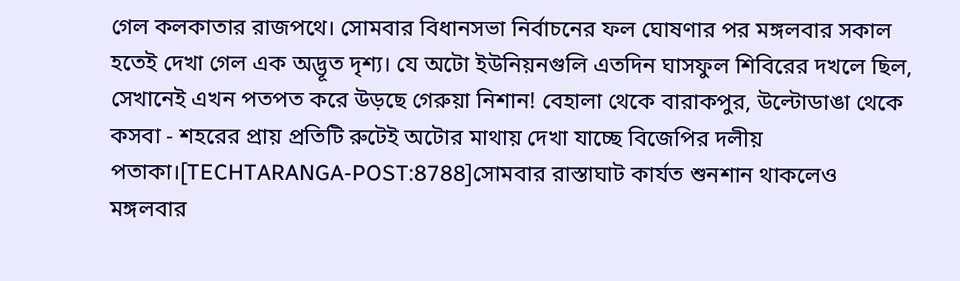গেল কলকাতার রাজপথে। সোমবার বিধানসভা নির্বাচনের ফল ঘোষণার পর মঙ্গলবার সকাল হতেই দেখা গেল এক অদ্ভূত দৃশ্য। যে অটো ইউনিয়নগুলি এতদিন ঘাসফুল শিবিরের দখলে ছিল, সেখানেই এখন পতপত করে উড়ছে গেরুয়া নিশান! বেহালা থেকে বারাকপুর, উল্টোডাঙা থেকে কসবা - শহরের প্রায় প্রতিটি রুটেই অটোর মাথায় দেখা যাচ্ছে বিজেপির দলীয় পতাকা।[TECHTARANGA-POST:8788]সোমবার রাস্তাঘাট কার্যত শুনশান থাকলেও মঙ্গলবার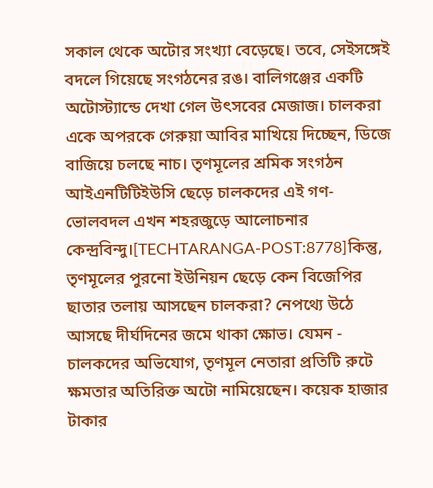সকাল থেকে অটোর সংখ্যা বেড়েছে। তবে, সেইসঙ্গেই বদলে গিয়েছে সংগঠনের রঙ। বালিগঞ্জের একটি অটোস্ট্যান্ডে দেখা গেল উৎসবের মেজাজ। চালকরা একে অপরকে গেরুয়া আবির মাখিয়ে দিচ্ছেন, ডিজে বাজিয়ে চলছে নাচ। তৃণমূলের শ্রমিক সংগঠন আইএনটিটিইউসি ছেড়ে চালকদের এই গণ-ভোলবদল এখন শহরজুড়ে আলোচনার কেন্দ্রবিন্দু।[TECHTARANGA-POST:8778]কিন্তু, তৃণমূলের পুরনো ইউনিয়ন ছেড়ে কেন বিজেপির ছাতার তলায় আসছেন চালকরা? নেপথ্যে উঠে আসছে দীর্ঘদিনের জমে থাকা ক্ষোভ। যেমন - চালকদের অভিযোগ, তৃণমূল নেতারা প্রতিটি রুটে ক্ষমতার অতিরিক্ত অটো নামিয়েছেন। কয়েক হাজার টাকার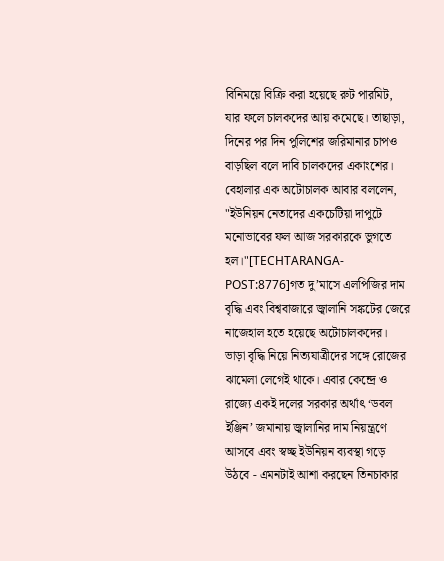বিনিময়ে বিক্রি করা হয়েছে রুট পারমিট, যার ফলে চালকদের আয় কমেছে। তাছাড়া, দিনের পর দিন পুলিশের জরিমানার চাপও বাড়ছিল বলে দাবি চালকদের একাংশের। বেহালার এক অটোচালক আবার বললেন, "ইউনিয়ন নেতাদের একচেটিয়া দাপুটে মনোভাবের ফল আজ সরকারকে ভুগতে হল।"[TECHTARANGA-POST:8776]গত দু’মাসে এলপিজির দাম বৃদ্ধি এবং বিশ্ববাজারে জ্বালানি সঙ্কটের জেরে নাজেহাল হতে হয়েছে অটোচালকদের। ভাড়া বৃদ্ধি নিয়ে নিত্যযাত্রীদের সঙ্গে রোজের ঝামেলা লেগেই থাকে। এবার কেন্দ্রে ও রাজ্যে একই দলের সরকার অর্থাৎ ‘ডবল ইঞ্জিন’ জমানায় জ্বালানির দাম নিয়ন্ত্রণে আসবে এবং স্বচ্ছ ইউনিয়ন ব্যবস্থা গড়ে উঠবে - এমনটাই আশা করছেন তিনচাকার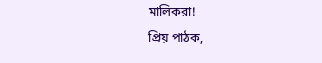মালিকরা!
প্রিয় পাঠক,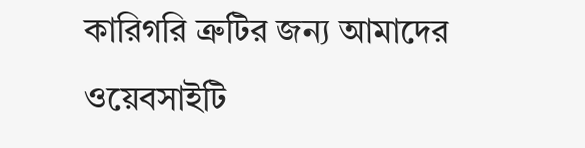কারিগরি ত্রুটির জন্য আমাদের ওয়েবসাইটি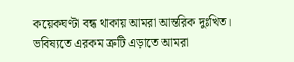কয়েকঘণ্টা বন্ধ থাকায় আমরা আন্তরিক দুঃখিত। ভবিষ্যতে এরকম ত্রুটি এড়াতে আমরা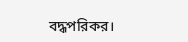বদ্ধপরিকর।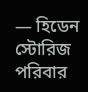— হিডেন স্টোরিজ পরিবার